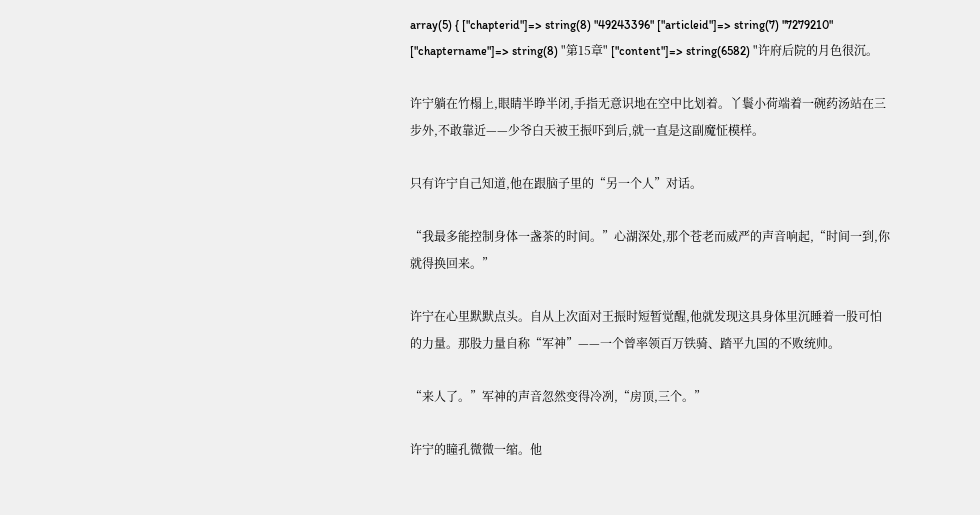array(5) { ["chapterid"]=> string(8) "49243396" ["articleid"]=> string(7) "7279210" ["chaptername"]=> string(8) "第15章" ["content"]=> string(6582) "许府后院的月色很沉。

许宁躺在竹榻上,眼睛半睁半闭,手指无意识地在空中比划着。丫鬟小荷端着一碗药汤站在三步外,不敢靠近——少爷白天被王振吓到后,就一直是这副魔怔模样。

只有许宁自己知道,他在跟脑子里的“另一个人”对话。

“我最多能控制身体一盏茶的时间。”心湖深处,那个苍老而威严的声音响起,“时间一到,你就得换回来。”

许宁在心里默默点头。自从上次面对王振时短暂觉醒,他就发现这具身体里沉睡着一股可怕的力量。那股力量自称“军神”——一个曾率领百万铁骑、踏平九国的不败统帅。

“来人了。”军神的声音忽然变得冷冽,“房顶,三个。”

许宁的瞳孔微微一缩。他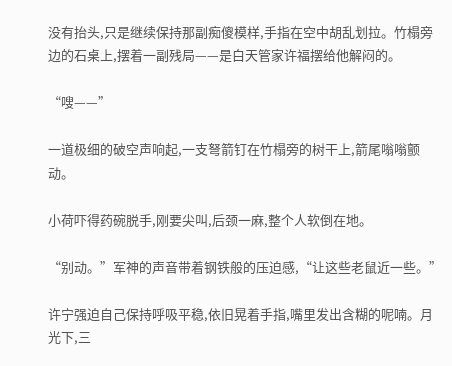没有抬头,只是继续保持那副痴傻模样,手指在空中胡乱划拉。竹榻旁边的石桌上,摆着一副残局——是白天管家许福摆给他解闷的。

“嗖——”

一道极细的破空声响起,一支弩箭钉在竹榻旁的树干上,箭尾嗡嗡颤动。

小荷吓得药碗脱手,刚要尖叫,后颈一麻,整个人软倒在地。

“别动。”军神的声音带着钢铁般的压迫感,“让这些老鼠近一些。”

许宁强迫自己保持呼吸平稳,依旧晃着手指,嘴里发出含糊的呢喃。月光下,三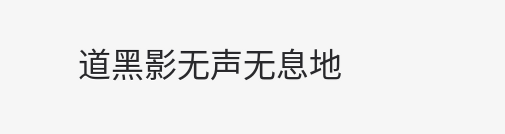道黑影无声无息地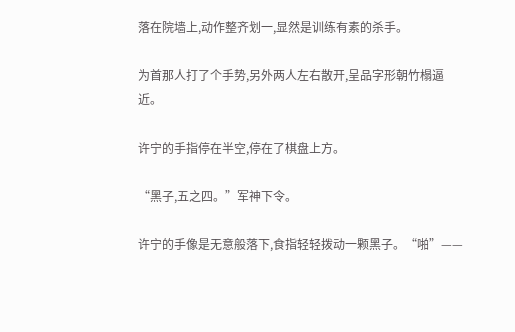落在院墙上,动作整齐划一,显然是训练有素的杀手。

为首那人打了个手势,另外两人左右散开,呈品字形朝竹榻逼近。

许宁的手指停在半空,停在了棋盘上方。

“黑子,五之四。”军神下令。

许宁的手像是无意般落下,食指轻轻拨动一颗黑子。“啪”——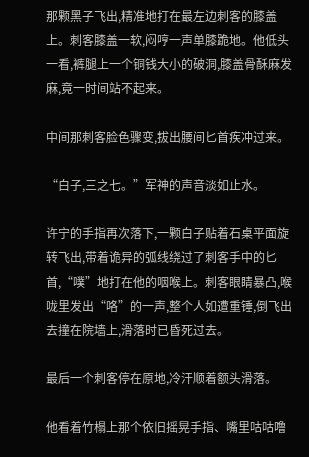那颗黑子飞出,精准地打在最左边刺客的膝盖上。刺客膝盖一软,闷哼一声单膝跪地。他低头一看,裤腿上一个铜钱大小的破洞,膝盖骨酥麻发麻,竟一时间站不起来。

中间那刺客脸色骤变,拔出腰间匕首疾冲过来。

“白子,三之七。”军神的声音淡如止水。

许宁的手指再次落下,一颗白子贴着石桌平面旋转飞出,带着诡异的弧线绕过了刺客手中的匕首,“噗”地打在他的咽喉上。刺客眼睛暴凸,喉咙里发出“咯”的一声,整个人如遭重锤,倒飞出去撞在院墙上,滑落时已昏死过去。

最后一个刺客停在原地,冷汗顺着额头滑落。

他看着竹榻上那个依旧摇晃手指、嘴里咕咕噜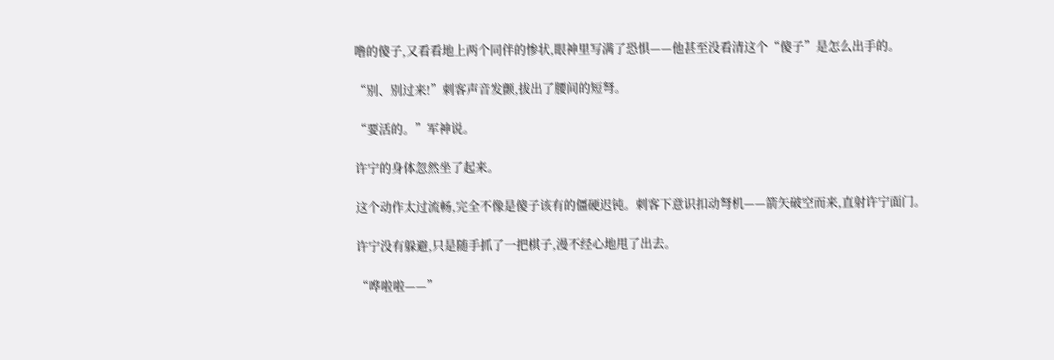噜的傻子,又看看地上两个同伴的惨状,眼神里写满了恐惧——他甚至没看清这个“傻子”是怎么出手的。

“别、别过来!”刺客声音发颤,拔出了腰间的短弩。

“要活的。”军神说。

许宁的身体忽然坐了起来。

这个动作太过流畅,完全不像是傻子该有的僵硬迟钝。刺客下意识扣动弩机——箭矢破空而来,直射许宁面门。

许宁没有躲避,只是随手抓了一把棋子,漫不经心地甩了出去。

“哗啦啦——”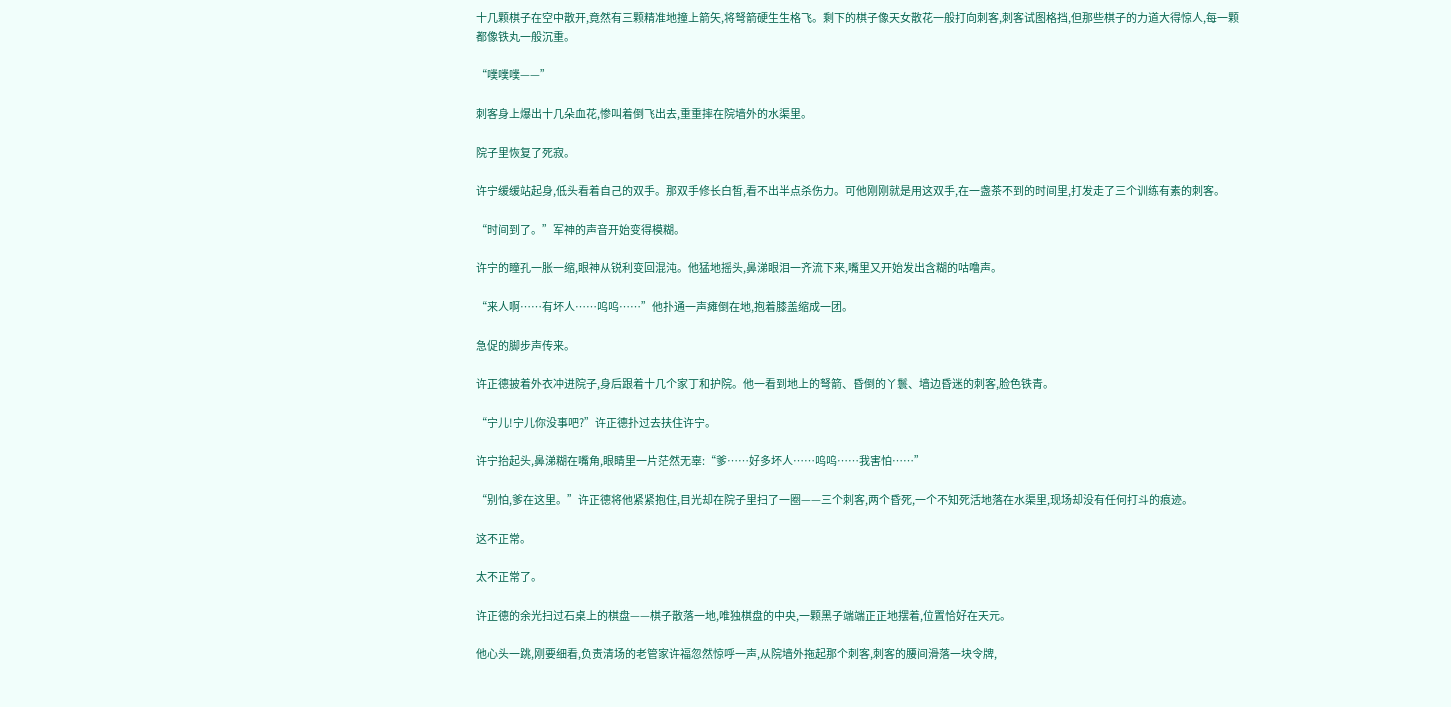十几颗棋子在空中散开,竟然有三颗精准地撞上箭矢,将弩箭硬生生格飞。剩下的棋子像天女散花一般打向刺客,刺客试图格挡,但那些棋子的力道大得惊人,每一颗都像铁丸一般沉重。

“噗噗噗——”

刺客身上爆出十几朵血花,惨叫着倒飞出去,重重摔在院墙外的水渠里。

院子里恢复了死寂。

许宁缓缓站起身,低头看着自己的双手。那双手修长白皙,看不出半点杀伤力。可他刚刚就是用这双手,在一盏茶不到的时间里,打发走了三个训练有素的刺客。

“时间到了。”军神的声音开始变得模糊。

许宁的瞳孔一胀一缩,眼神从锐利变回混沌。他猛地摇头,鼻涕眼泪一齐流下来,嘴里又开始发出含糊的咕噜声。

“来人啊……有坏人……呜呜……”他扑通一声瘫倒在地,抱着膝盖缩成一团。

急促的脚步声传来。

许正德披着外衣冲进院子,身后跟着十几个家丁和护院。他一看到地上的弩箭、昏倒的丫鬟、墙边昏迷的刺客,脸色铁青。

“宁儿!宁儿你没事吧?”许正德扑过去扶住许宁。

许宁抬起头,鼻涕糊在嘴角,眼睛里一片茫然无辜:“爹……好多坏人……呜呜……我害怕……”

“别怕,爹在这里。”许正德将他紧紧抱住,目光却在院子里扫了一圈——三个刺客,两个昏死,一个不知死活地落在水渠里,现场却没有任何打斗的痕迹。

这不正常。

太不正常了。

许正德的余光扫过石桌上的棋盘——棋子散落一地,唯独棋盘的中央,一颗黑子端端正正地摆着,位置恰好在天元。

他心头一跳,刚要细看,负责清场的老管家许福忽然惊呼一声,从院墙外拖起那个刺客,刺客的腰间滑落一块令牌,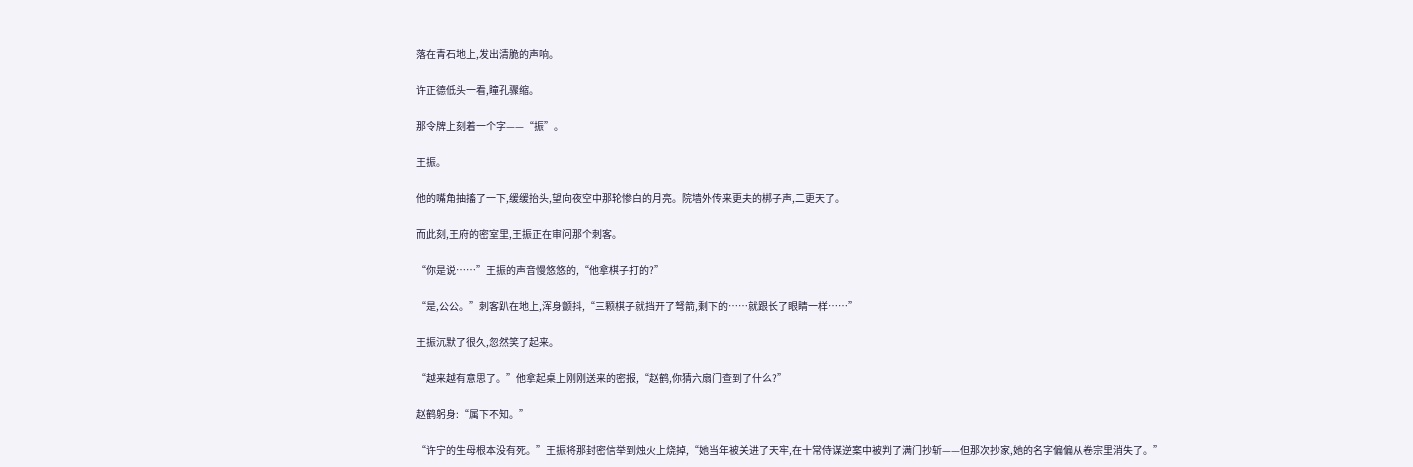落在青石地上,发出清脆的声响。

许正德低头一看,瞳孔骤缩。

那令牌上刻着一个字——“振”。

王振。

他的嘴角抽搐了一下,缓缓抬头,望向夜空中那轮惨白的月亮。院墙外传来更夫的梆子声,二更天了。

而此刻,王府的密室里,王振正在审问那个刺客。

“你是说……”王振的声音慢悠悠的,“他拿棋子打的?”

“是,公公。”刺客趴在地上,浑身颤抖,“三颗棋子就挡开了弩箭,剩下的……就跟长了眼睛一样……”

王振沉默了很久,忽然笑了起来。

“越来越有意思了。”他拿起桌上刚刚送来的密报,“赵鹤,你猜六扇门查到了什么?”

赵鹤躬身:“属下不知。”

“许宁的生母根本没有死。”王振将那封密信举到烛火上烧掉,“她当年被关进了天牢,在十常侍谋逆案中被判了满门抄斩——但那次抄家,她的名字偏偏从卷宗里消失了。”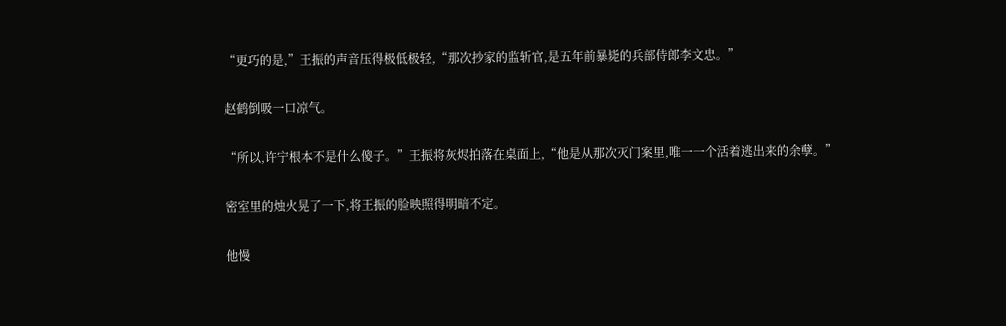“更巧的是,”王振的声音压得极低极轻,“那次抄家的监斩官,是五年前暴毙的兵部侍郎李文忠。”

赵鹤倒吸一口凉气。

“所以,许宁根本不是什么傻子。”王振将灰烬拍落在桌面上,“他是从那次灭门案里,唯一一个活着逃出来的余孽。”

密室里的烛火晃了一下,将王振的脸映照得明暗不定。

他慢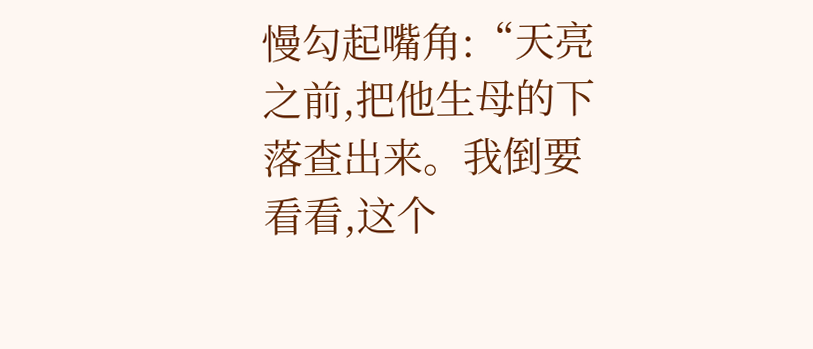慢勾起嘴角:“天亮之前,把他生母的下落查出来。我倒要看看,这个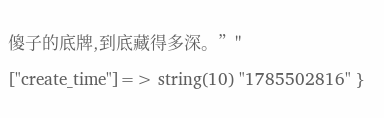傻子的底牌,到底藏得多深。”" ["create_time"]=> string(10) "1785502816" }